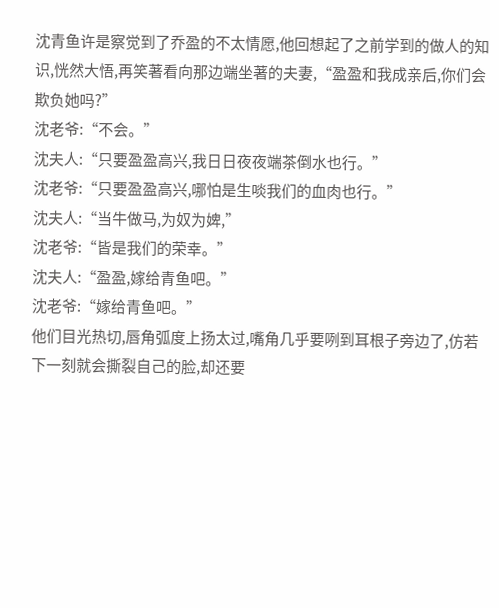沈青鱼许是察觉到了乔盈的不太情愿,他回想起了之前学到的做人的知识,恍然大悟,再笑著看向那边端坐著的夫妻,“盈盈和我成亲后,你们会欺负她吗?”
沈老爷:“不会。”
沈夫人:“只要盈盈高兴,我日日夜夜端茶倒水也行。”
沈老爷:“只要盈盈高兴,哪怕是生啖我们的血肉也行。”
沈夫人:“当牛做马,为奴为婢,”
沈老爷:“皆是我们的荣幸。”
沈夫人:“盈盈,嫁给青鱼吧。”
沈老爷:“嫁给青鱼吧。”
他们目光热切,唇角弧度上扬太过,嘴角几乎要咧到耳根子旁边了,仿若下一刻就会撕裂自己的脸,却还要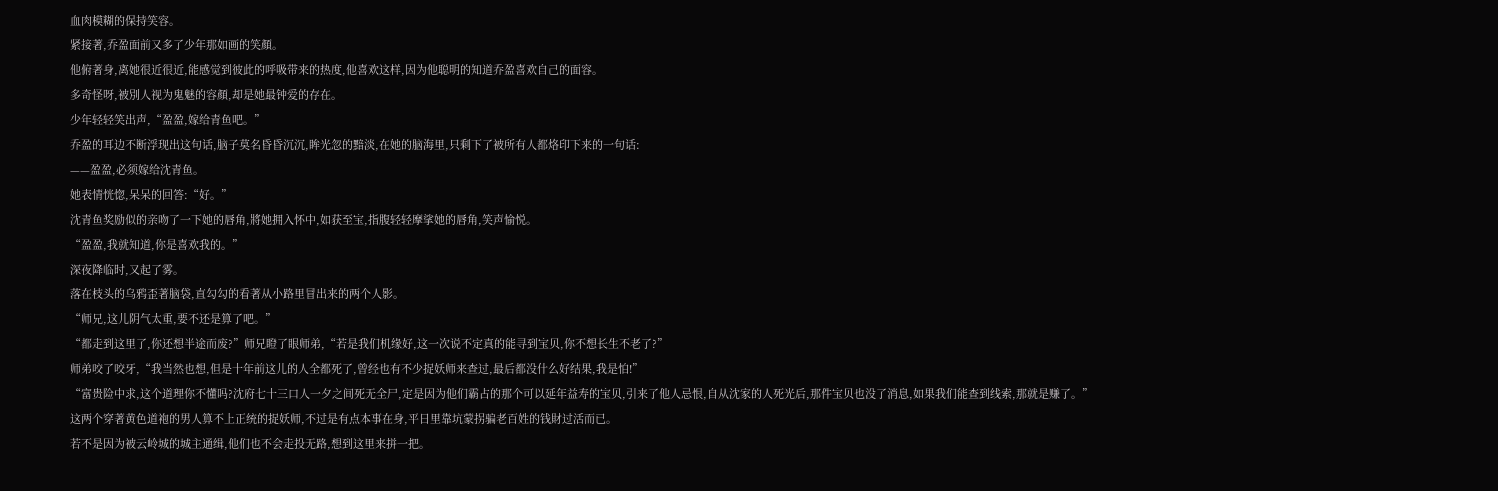血肉模糊的保持笑容。
紧接著,乔盈面前又多了少年那如画的笑顏。
他俯著身,离她很近很近,能感觉到彼此的呼吸带来的热度,他喜欢这样,因为他聪明的知道乔盈喜欢自己的面容。
多奇怪呀,被別人视为鬼魅的容顏,却是她最钟爱的存在。
少年轻轻笑出声,“盈盈,嫁给青鱼吧。”
乔盈的耳边不断浮现出这句话,脑子莫名昏昏沉沉,眸光忽的黯淡,在她的脑海里,只剩下了被所有人都烙印下来的一句话:
——盈盈,必须嫁给沈青鱼。
她表情恍惚,呆呆的回答:“好。”
沈青鱼奖励似的亲吻了一下她的唇角,將她拥入怀中,如获至宝,指腹轻轻摩挲她的唇角,笑声愉悦。
“盈盈,我就知道,你是喜欢我的。”
深夜降临时,又起了雾。
落在枝头的乌鸦歪著脑袋,直勾勾的看著从小路里冒出来的两个人影。
“师兄,这儿阴气太重,要不还是算了吧。”
“都走到这里了,你还想半途而废?”师兄瞪了眼师弟,“若是我们机缘好,这一次说不定真的能寻到宝贝,你不想长生不老了?”
师弟咬了咬牙,“我当然也想,但是十年前这儿的人全都死了,曾经也有不少捉妖师来查过,最后都没什么好结果,我是怕!”
“富贵险中求,这个道理你不懂吗?沈府七十三口人一夕之间死无全尸,定是因为他们霸占的那个可以延年益寿的宝贝,引来了他人忌恨,自从沈家的人死光后,那件宝贝也没了消息,如果我们能查到线索,那就是赚了。”
这两个穿著黄色道袍的男人算不上正统的捉妖师,不过是有点本事在身,平日里靠坑蒙拐骗老百姓的钱財过活而已。
若不是因为被云岭城的城主通缉,他们也不会走投无路,想到这里来拼一把。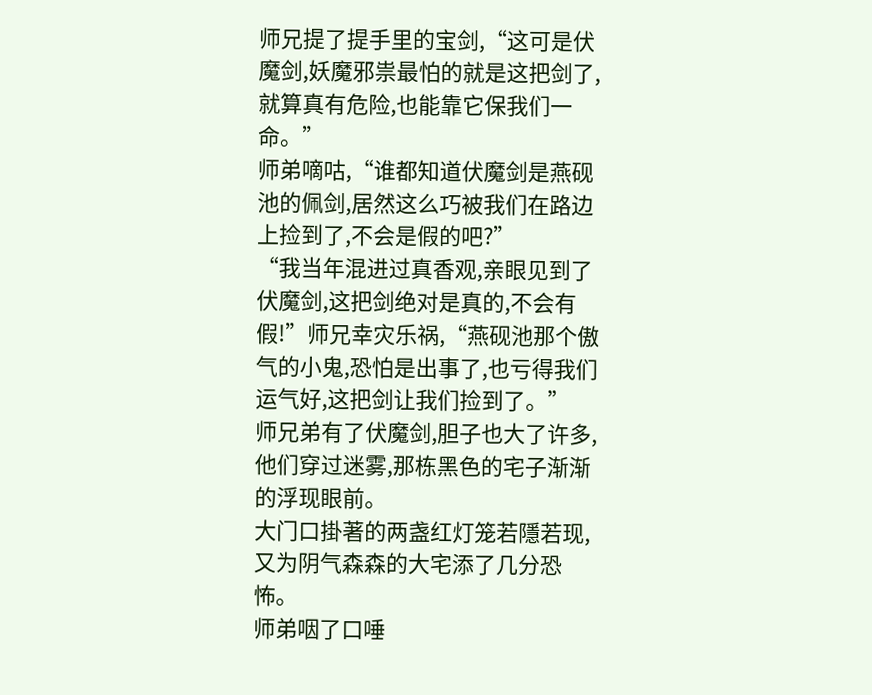师兄提了提手里的宝剑,“这可是伏魔剑,妖魔邪祟最怕的就是这把剑了,就算真有危险,也能靠它保我们一命。”
师弟嘀咕,“谁都知道伏魔剑是燕砚池的佩剑,居然这么巧被我们在路边上捡到了,不会是假的吧?”
“我当年混进过真香观,亲眼见到了伏魔剑,这把剑绝对是真的,不会有假!”师兄幸灾乐祸,“燕砚池那个傲气的小鬼,恐怕是出事了,也亏得我们运气好,这把剑让我们捡到了。”
师兄弟有了伏魔剑,胆子也大了许多,他们穿过迷雾,那栋黑色的宅子渐渐的浮现眼前。
大门口掛著的两盏红灯笼若隱若现,又为阴气森森的大宅添了几分恐怖。
师弟咽了口唾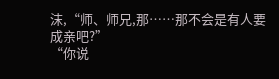沫,“师、师兄,那……那不会是有人要成亲吧?”
“你说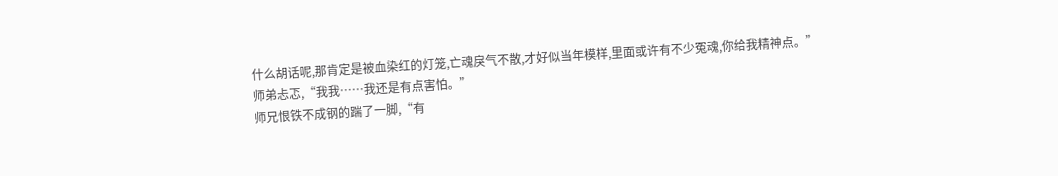什么胡话呢,那肯定是被血染红的灯笼,亡魂戾气不散,才好似当年模样,里面或许有不少冤魂,你给我精神点。”
师弟忐忑,“我我……我还是有点害怕。”
师兄恨铁不成钢的踹了一脚,“有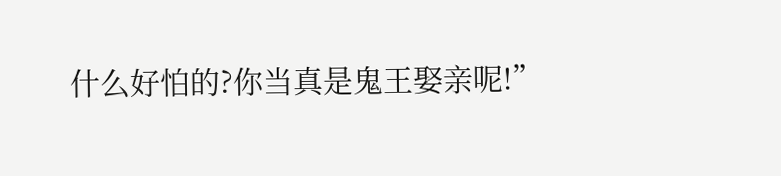什么好怕的?你当真是鬼王娶亲呢!”